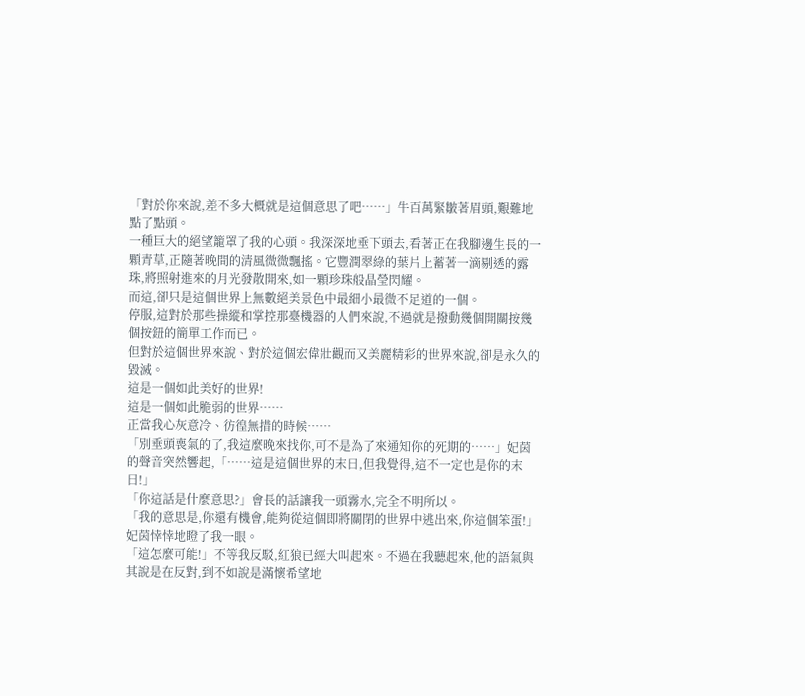「對於你來說,差不多大概就是這個意思了吧……」牛百萬緊皺著眉頭,艱難地點了點頭。
一種巨大的絕望籠罩了我的心頭。我深深地垂下頭去,看著正在我腳邊生長的一顆青草,正隨著晚間的清風微微飄搖。它豐潤翠綠的葉片上蓄著一滴剔透的露珠,將照射進來的月光發散開來,如一顆珍珠般晶瑩閃耀。
而這,卻只是這個世界上無數絕美景色中最細小最微不足道的一個。
停服,這對於那些操縱和掌控那臺機器的人們來說,不過就是撥動幾個開關按幾個按鈕的簡單工作而已。
但對於這個世界來說、對於這個宏偉壯觀而又美麗精彩的世界來說,卻是永久的毀滅。
這是一個如此美好的世界!
這是一個如此脆弱的世界……
正當我心灰意冷、彷徨無措的時候……
「別垂頭喪氣的了,我這麼晚來找你,可不是為了來通知你的死期的……」妃茵的聲音突然響起,「……這是這個世界的末日,但我覺得,這不一定也是你的末日!」
「你這話是什麼意思?」會長的話讓我一頭霧水,完全不明所以。
「我的意思是,你還有機會,能夠從這個即將關閉的世界中逃出來,你這個笨蛋!」妃茵悻悻地瞪了我一眼。
「這怎麼可能!」不等我反駁,紅狼已經大叫起來。不過在我聽起來,他的語氣與其說是在反對,到不如說是滿懷希望地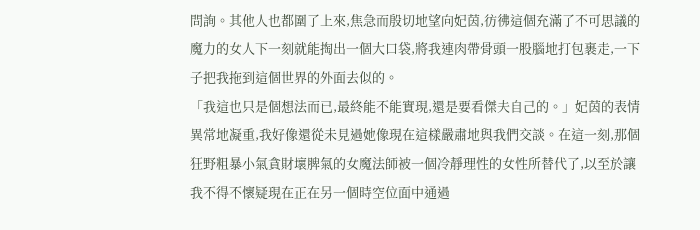問詢。其他人也都圍了上來,焦急而殷切地望向妃茵,彷彿這個充滿了不可思議的魔力的女人下一刻就能掏出一個大口袋,將我連肉帶骨頭一股腦地打包裹走,一下子把我拖到這個世界的外面去似的。
「我這也只是個想法而已,最終能不能實現,還是要看傑夫自己的。」妃茵的表情異常地凝重,我好像還從未見過她像現在這樣嚴肅地與我們交談。在這一刻,那個狂野粗暴小氣貪財壞脾氣的女魔法師被一個冷靜理性的女性所替代了,以至於讓我不得不懷疑現在正在另一個時空位面中通過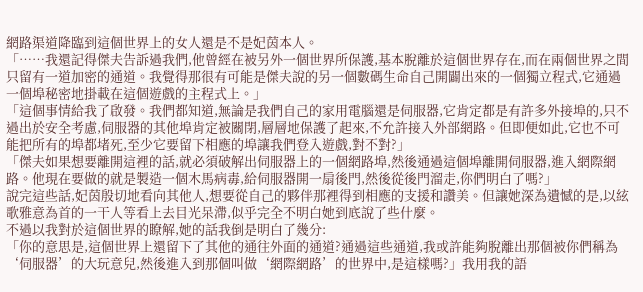網路渠道降臨到這個世界上的女人還是不是妃茵本人。
「……我還記得傑夫告訴過我們,他曾經在被另外一個世界所保護,基本脫離於這個世界存在,而在兩個世界之間只留有一道加密的通道。我覺得那很有可能是傑夫說的另一個數碼生命自己開闢出來的一個獨立程式,它通過一個埠秘密地掛載在這個遊戲的主程式上。」
「這個事情給我了啟發。我們都知道,無論是我們自己的家用電腦還是伺服器,它肯定都是有許多外接埠的,只不過出於安全考慮,伺服器的其他埠肯定被關閉,層層地保護了起來,不允許接入外部網路。但即便如此,它也不可能把所有的埠都堵死,至少它要留下相應的埠讓我們登入遊戲,對不對?」
「傑夫如果想要離開這裡的話,就必須破解出伺服器上的一個網路埠,然後通過這個埠離開伺服器,進入網際網路。他現在要做的就是製造一個木馬病毒,給伺服器開一扇後門,然後從後門溜走,你們明白了嗎?」
說完這些話,妃茵殷切地看向其他人,想要從自己的夥伴那裡得到相應的支援和讚美。但讓她深為遺憾的是,以絃歌雅意為首的一干人等看上去目光呆滯,似乎完全不明白她到底說了些什麼。
不過以我對於這個世界的瞭解,她的話我倒是明白了幾分:
「你的意思是,這個世界上還留下了其他的通往外面的通道?通過這些通道,我或許能夠脫離出那個被你們稱為‘伺服器’的大玩意兒,然後進入到那個叫做‘網際網路’的世界中,是這樣嗎?」我用我的語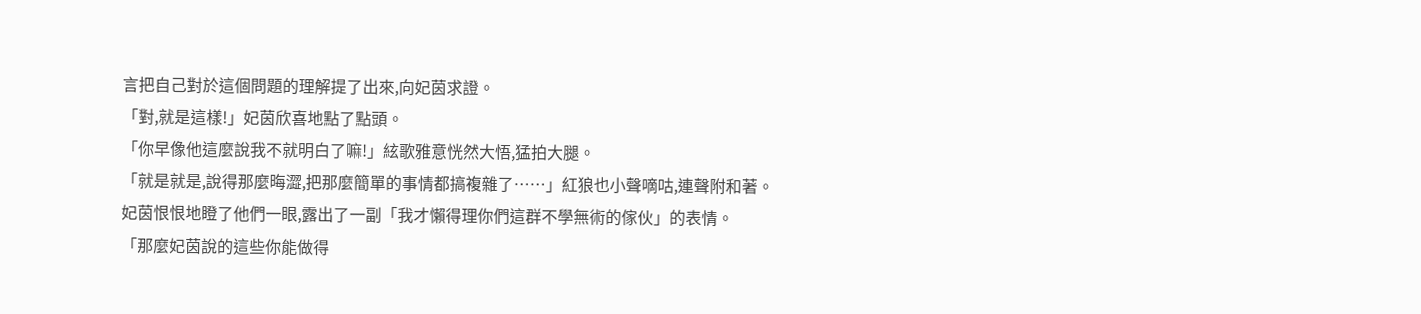言把自己對於這個問題的理解提了出來,向妃茵求證。
「對,就是這樣!」妃茵欣喜地點了點頭。
「你早像他這麼說我不就明白了嘛!」絃歌雅意恍然大悟,猛拍大腿。
「就是就是,說得那麼晦澀,把那麼簡單的事情都搞複雜了……」紅狼也小聲嘀咕,連聲附和著。
妃茵恨恨地瞪了他們一眼,露出了一副「我才懶得理你們這群不學無術的傢伙」的表情。
「那麼妃茵說的這些你能做得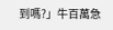到嗎?」牛百萬急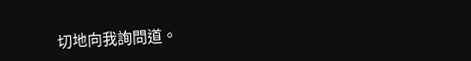切地向我詢問道。